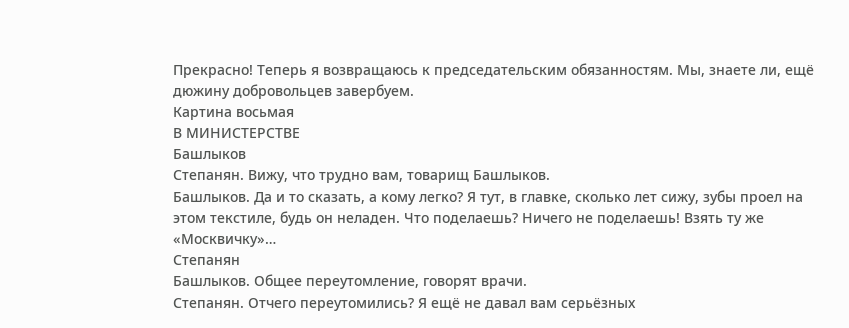Прекрасно! Теперь я возвращаюсь к председательским обязанностям. Мы, знаете ли, ещё дюжину добровольцев завербуем.
Картина восьмая
В МИНИСТЕРСТВЕ
Башлыков
Степанян. Вижу, что трудно вам, товарищ Башлыков.
Башлыков. Да и то сказать, а кому легко? Я тут, в главке, сколько лет сижу, зубы проел на этом текстиле, будь он неладен. Что поделаешь? Ничего не поделаешь! Взять ту же «Москвичку»…
Степанян
Башлыков. Общее переутомление, говорят врачи.
Степанян. Отчего переутомились? Я ещё не давал вам серьёзных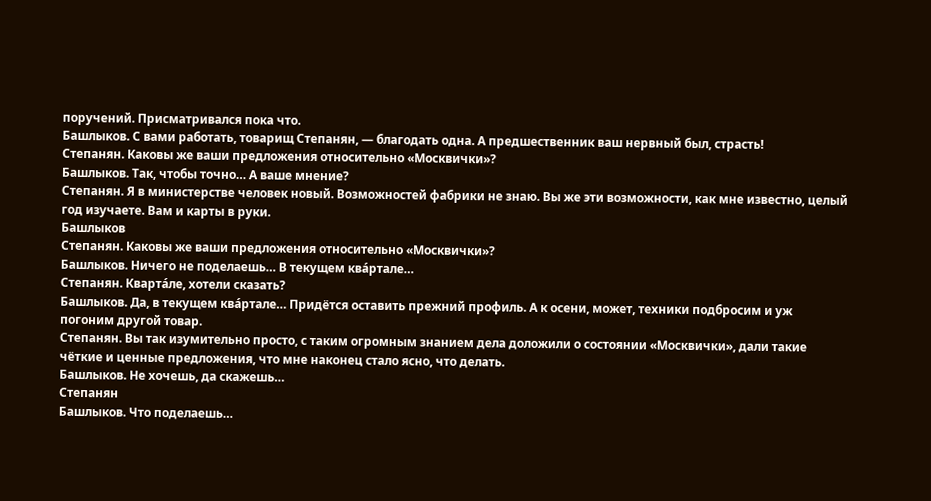поручений. Присматривался пока что.
Башлыков. С вами работать, товарищ Степанян, — благодать одна. А предшественник ваш нервный был, страсть!
Степанян. Каковы же ваши предложения относительно «Москвички»?
Башлыков. Так, чтобы точно… А ваше мнение?
Степанян. Я в министерстве человек новый. Возможностей фабрики не знаю. Вы же эти возможности, как мне известно, целый год изучаете. Вам и карты в руки.
Башлыков
Степанян. Каковы же ваши предложения относительно «Москвички»?
Башлыков. Ничего не поделаешь… В текущем квáртале…
Степанян. Квартáле, хотели сказать?
Башлыков. Да, в текущем квáртале… Придётся оставить прежний профиль. А к осени, может, техники подбросим и уж погоним другой товар.
Степанян. Вы так изумительно просто, с таким огромным знанием дела доложили о состоянии «Москвички», дали такие чёткие и ценные предложения, что мне наконец стало ясно, что делать.
Башлыков. Не хочешь, да скажешь…
Степанян
Башлыков. Что поделаешь…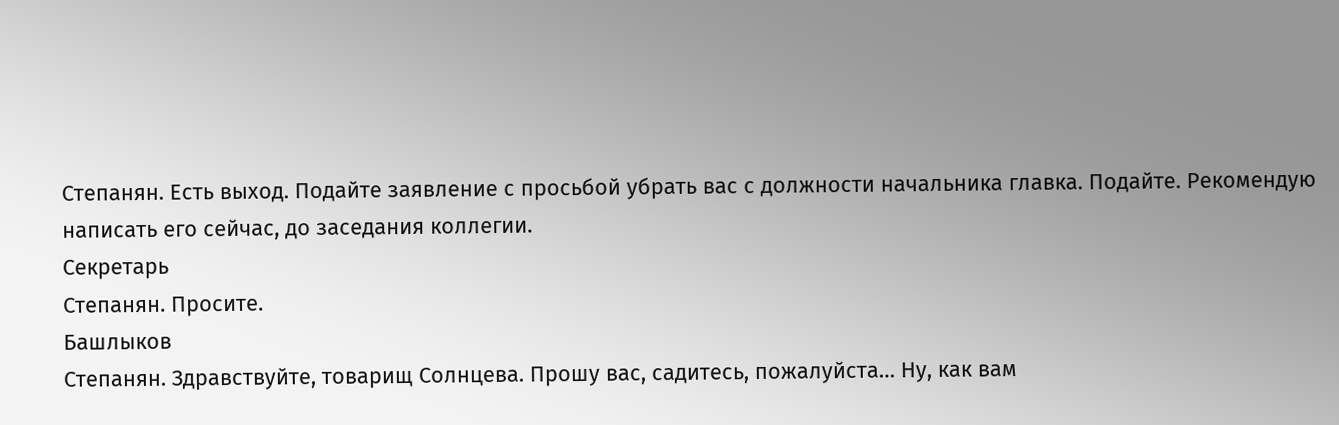Степанян. Есть выход. Подайте заявление с просьбой убрать вас с должности начальника главка. Подайте. Рекомендую написать его сейчас, до заседания коллегии.
Секретарь
Степанян. Просите.
Башлыков
Степанян. Здравствуйте, товарищ Солнцева. Прошу вас, садитесь, пожалуйста… Ну, как вам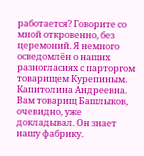работается? Говорите со мной откровенно, без церемоний. Я немного осведомлён о наших разногласиях с парторгом товарищем Курепиным.
Капитолина Андреевна. Вам товарищ Башлыков, очевидно, уже докладывал. Он знает нашу фабрику.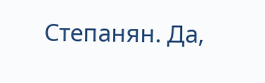Степанян. Да,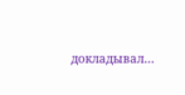докладывал…